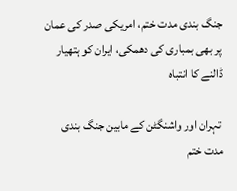جنگ بندی مدت ختم، امریکی صدر کی عمان پر بھی بمباری کی دھمکی، ایران کو ہتھیار ڈالنے کا انتباہ

 تہران اور واشنگٹن کے مابین جنگ بندی مدت ختم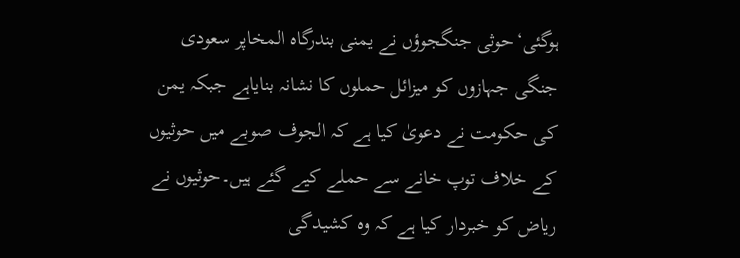ہوگئی‘حوثی جنگجوؤں نے یمنی بندرگاہ المخاپر سعودی جنگی جہازوں کو میزائل حملوں کا نشانہ بنایاہے جبکہ یمن کی حکومت نے دعویٰ کیا ہے کہ الجوف صوبے میں حوثیوں کے خلاف توپ خانے سے حملے کیے گئے ہیں۔حوثیوں نے ریاض کو خبردار کیا ہے کہ وہ کشیدگی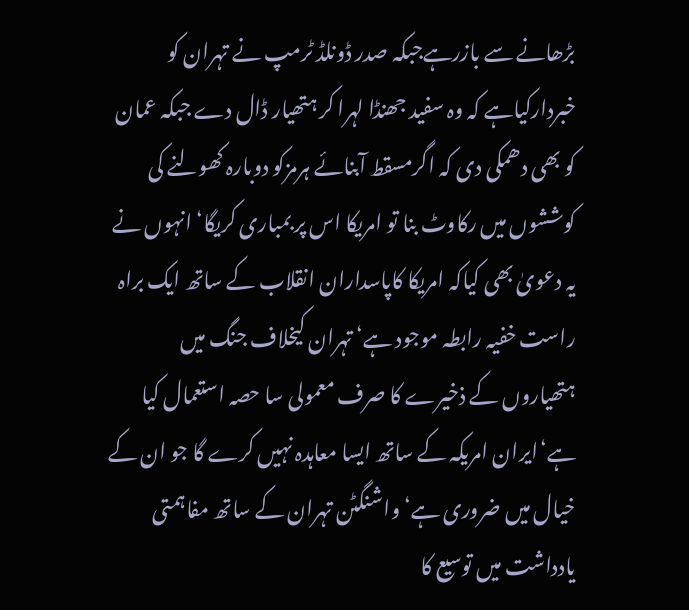بڑھانے سے بازرہےجبکہ صدر ڈونلڈ ٹرمپ نے تہران کو خبردارکیاہے کہ وہ سفید جھنڈا لہرا کر ہتھیار ڈال دے جبکہ عمان کو بھی دھمکی دی کہ اگرمسقط آبنائے ہرمزکو دوبارہ کھولنے کی کوششوں میں رکاوٹ بنا تو امریکا اس پر بمباری کریگا‘ انہوں نے یہ دعویٰ بھی کیاکہ امریکا کاپاسداران انقلاب کے ساتھ ایک براہ راست خفیہ رابطہ موجود ہے‘ تہران کیخلاف جنگ میں ہتھیاروں کے ذخیرے کا صرف معمولی سا حصہ استعمال کیا ہے‘ایران امریکہ کے ساتھ ایسا معاہدہ نہیں کرے گا جو ان کے خیال میں ضروری ہے‘واشنگٹن تہران کے ساتھ مفاہمتی یادداشت میں توسیع کا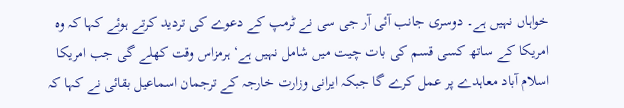خواہاں نہیں ہے۔ دوسری جانب آئی آر جی سی نے ٹرمپ کے دعوے کی تردید کرتے ہوئے کہا کہ وہ امریکا کے ساتھ کسی قسم کی بات چیت میں شامل نہیں ہے‘ ہرمزاس وقت کھلے گی جب امریکا اسلام آباد معاہدے پر عمل کرے گا جبکہ ایرانی وزارت خارجہ کے ترجمان اسماعیل بقائی نے کہا کہ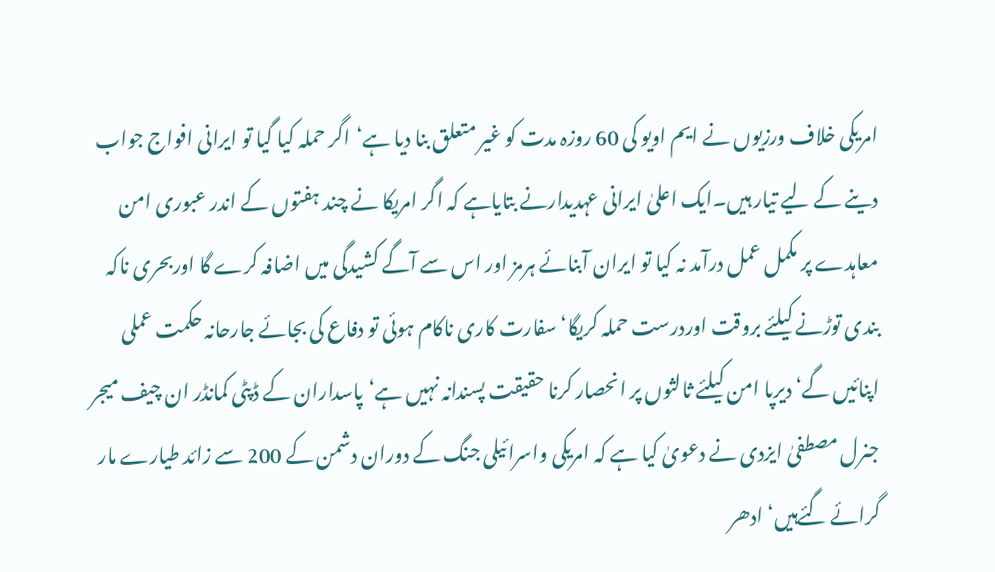امریکی خلاف ورزیوں نے ایم اویو کی 60 روزہ مدت کو غیر متعلق بنا دیا ہے‘اگر حملہ کیا گیا تو ایرانی افواج جواب دینے کے لیے تیار ہیں۔ایک اعلیٰ ایرانی عہدیدارنے بتایاہے کہ اگر امریکا نے چند ہفتوں کے اندر عبوری امن معاہدے پر مکمل عمل درآمد نہ کیا تو ایران آبنائے ہرمز اور اس سے آگے کشیدگی میں اضافہ کرے گا اوربحری ناکہ بندی توڑنے کیلئے بروقت اوردرست حملہ کریگا‘سفارت کاری ناکام ہوئی تو دفاع کی بجائے جارحانہ حکمت عملی اپنائیں گے‘دیرپا امن کیلئے ثالثوں پر انحصار کرنا حقیقت پسندانہ نہیں ہے‘پاسداران کے ڈپٹی کمانڈر ان چیف میجر جنرل مصطفیٰ ایزدی نے دعویٰ کیا ہے کہ امریکی واسرائیلی جنگ کے دوران دشمن کے 200 سے زائد طیارے مار گرائے گئےہیں‘ ادھر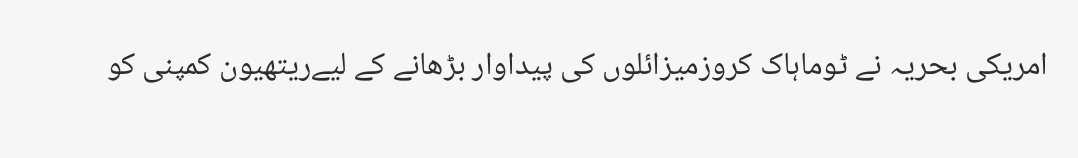امریکی بحریہ نے ٹوماہاک کروزمیزائلوں کی پیداوار بڑھانے کے لیےریتھیون کمپنی کو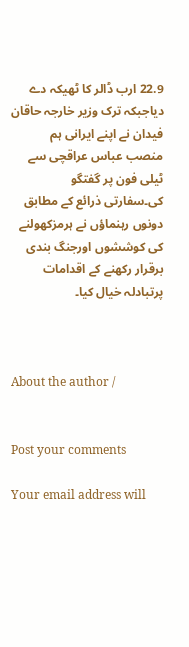22.9 ارب ڈالر کا ٹھیکہ دے دیاجبکہ ترک وزیر خارجہ حاقان فیدان نے اپنے ایرانی ہم منصب عباس عراقچی سے ٹیلی فون پر گفتگو کی۔سفارتی ذرائع کے مطابق دونوں رہنماؤں نے ہرمزکھولنے کی کوششوں اورجنگ بندی برقرار رکھنے کے اقدامات پرتبادلہ خیال کیا۔



About the author /


Post your comments

Your email address will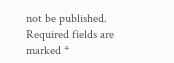not be published. Required fields are marked *